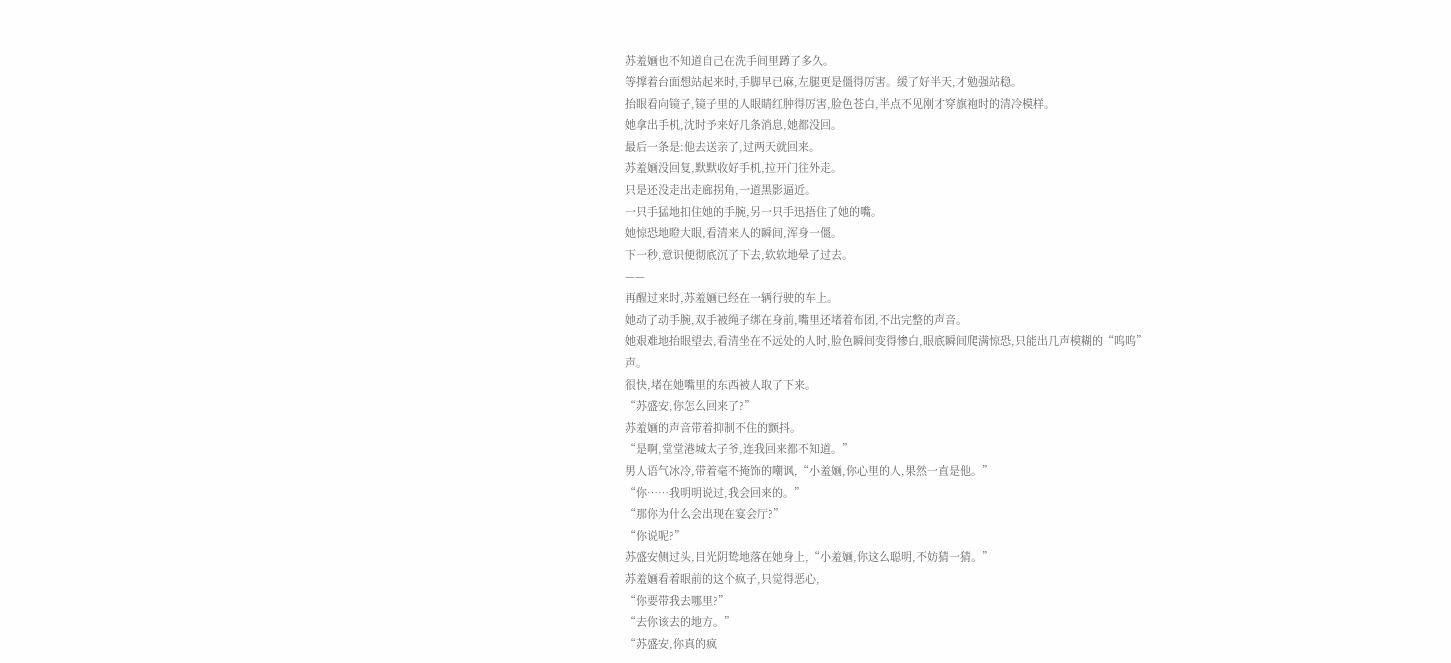苏羞婳也不知道自己在洗手间里蹲了多久。
等撑着台面想站起来时,手脚早已麻,左腿更是僵得厉害。缓了好半天,才勉强站稳。
抬眼看向镜子,镜子里的人眼睛红肿得厉害,脸色苍白,半点不见刚才穿旗袍时的清冷模样。
她拿出手机,沈时予来好几条消息,她都没回。
最后一条是:他去送亲了,过两天就回来。
苏羞婳没回复,默默收好手机,拉开门往外走。
只是还没走出走廊拐角,一道黑影逼近。
一只手猛地扣住她的手腕,另一只手迅捂住了她的嘴。
她惊恐地瞪大眼,看清来人的瞬间,浑身一僵。
下一秒,意识便彻底沉了下去,软软地晕了过去。
——
再醒过来时,苏羞婳已经在一辆行驶的车上。
她动了动手腕,双手被绳子绑在身前,嘴里还堵着布团,不出完整的声音。
她艰难地抬眼望去,看清坐在不远处的人时,脸色瞬间变得惨白,眼底瞬间爬满惊恐,只能出几声模糊的“呜呜”
声。
很快,堵在她嘴里的东西被人取了下来。
“苏盛安,你怎么回来了?”
苏羞婳的声音带着抑制不住的颤抖。
“是啊,堂堂港城太子爷,连我回来都不知道。”
男人语气冰冷,带着毫不掩饰的嘲讽,“小羞婳,你心里的人,果然一直是他。”
“你……我明明说过,我会回来的。”
“那你为什么会出现在宴会厅?”
“你说呢?”
苏盛安侧过头,目光阴鸷地落在她身上,“小羞婳,你这么聪明,不妨猜一猜。”
苏羞婳看着眼前的这个疯子,只觉得恶心,
“你要带我去哪里?”
“去你该去的地方。”
“苏盛安,你真的疯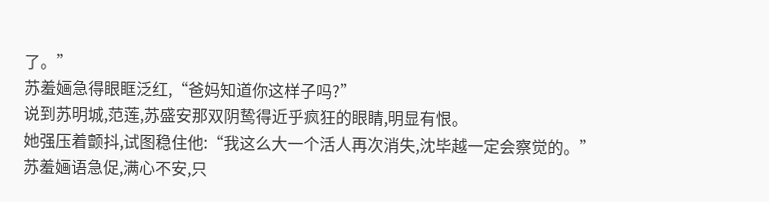了。”
苏羞婳急得眼眶泛红,“爸妈知道你这样子吗?”
说到苏明城,范莲,苏盛安那双阴鸷得近乎疯狂的眼睛,明显有恨。
她强压着颤抖,试图稳住他:“我这么大一个活人再次消失,沈毕越一定会察觉的。”
苏羞婳语急促,满心不安,只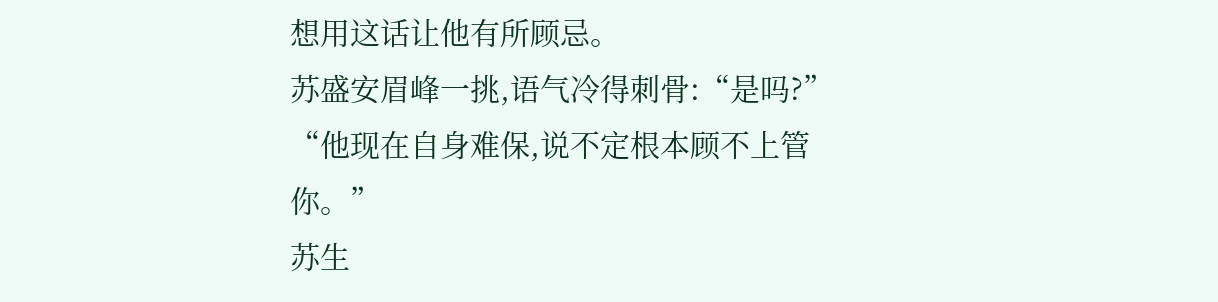想用这话让他有所顾忌。
苏盛安眉峰一挑,语气冷得刺骨:“是吗?”
“他现在自身难保,说不定根本顾不上管你。”
苏生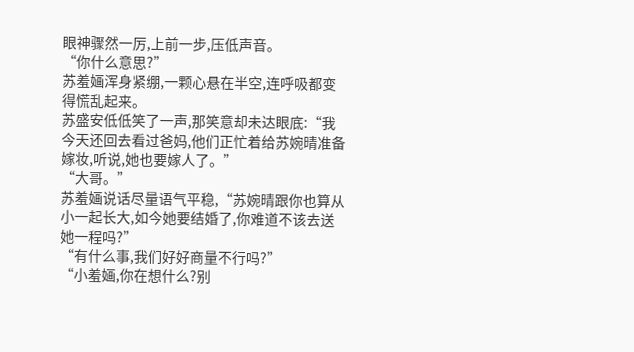眼神骤然一厉,上前一步,压低声音。
“你什么意思?”
苏羞婳浑身紧绷,一颗心悬在半空,连呼吸都变得慌乱起来。
苏盛安低低笑了一声,那笑意却未达眼底:“我今天还回去看过爸妈,他们正忙着给苏婉晴准备嫁妆,听说,她也要嫁人了。”
“大哥。”
苏羞婳说话尽量语气平稳,“苏婉晴跟你也算从小一起长大,如今她要结婚了,你难道不该去送她一程吗?”
“有什么事,我们好好商量不行吗?”
“小羞婳,你在想什么?别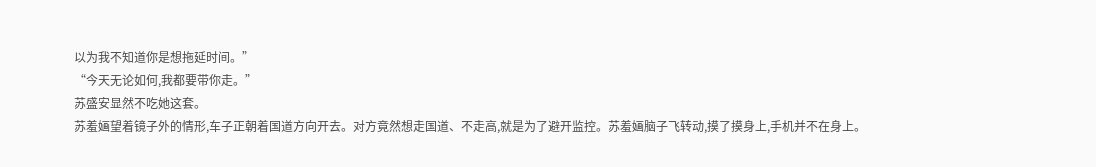以为我不知道你是想拖延时间。”
“今天无论如何,我都要带你走。”
苏盛安显然不吃她这套。
苏羞婳望着镜子外的情形,车子正朝着国道方向开去。对方竟然想走国道、不走高,就是为了避开监控。苏羞婳脑子飞转动,摸了摸身上,手机并不在身上。